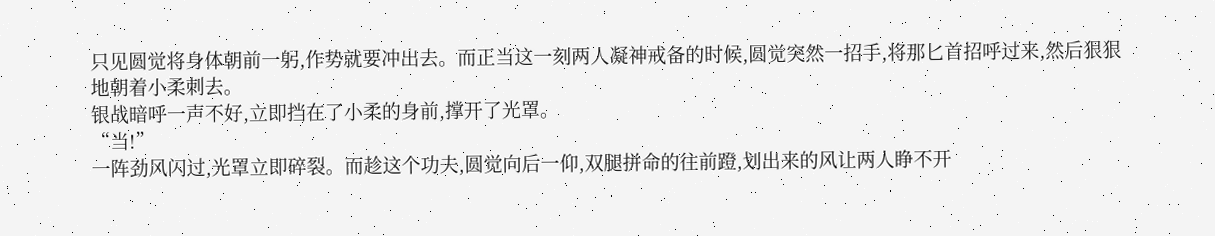只见圆觉将身体朝前一躬,作势就要冲出去。而正当这一刻两人凝神戒备的时候,圆觉突然一招手,将那匕首招呼过来,然后狠狠地朝着小柔刺去。
银战暗呼一声不好,立即挡在了小柔的身前,撑开了光罩。
“当!”
一阵劲风闪过,光罩立即碎裂。而趁这个功夫,圆觉向后一仰,双腿拼命的往前蹬,划出来的风让两人睁不开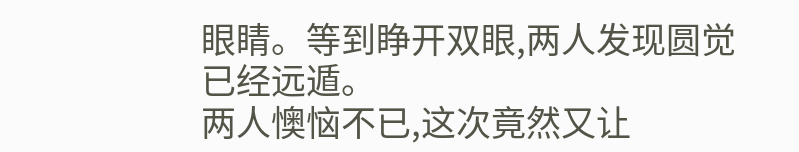眼睛。等到睁开双眼,两人发现圆觉已经远遁。
两人懊恼不已,这次竟然又让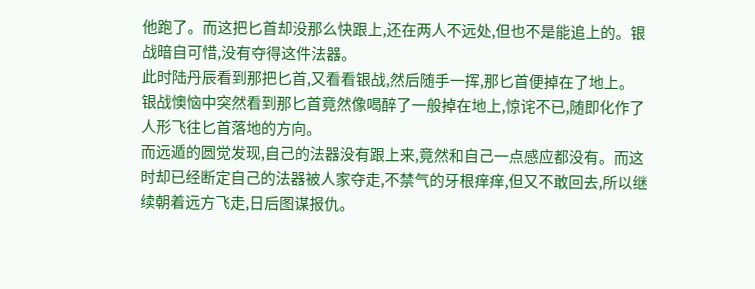他跑了。而这把匕首却没那么快跟上,还在两人不远处,但也不是能追上的。银战暗自可惜,没有夺得这件法器。
此时陆丹辰看到那把匕首,又看看银战,然后随手一挥,那匕首便掉在了地上。
银战懊恼中突然看到那匕首竟然像喝醉了一般掉在地上,惊诧不已,随即化作了人形飞往匕首落地的方向。
而远遁的圆觉发现,自己的法器没有跟上来,竟然和自己一点感应都没有。而这时却已经断定自己的法器被人家夺走,不禁气的牙根痒痒,但又不敢回去,所以继续朝着远方飞走,日后图谋报仇。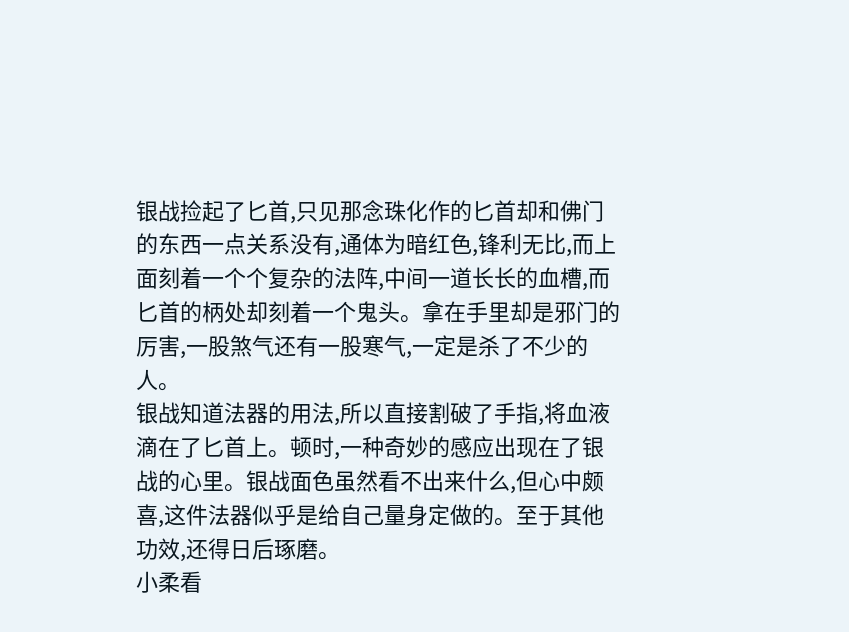银战捡起了匕首,只见那念珠化作的匕首却和佛门的东西一点关系没有,通体为暗红色,锋利无比,而上面刻着一个个复杂的法阵,中间一道长长的血槽,而匕首的柄处却刻着一个鬼头。拿在手里却是邪门的厉害,一股煞气还有一股寒气,一定是杀了不少的人。
银战知道法器的用法,所以直接割破了手指,将血液滴在了匕首上。顿时,一种奇妙的感应出现在了银战的心里。银战面色虽然看不出来什么,但心中颇喜,这件法器似乎是给自己量身定做的。至于其他功效,还得日后琢磨。
小柔看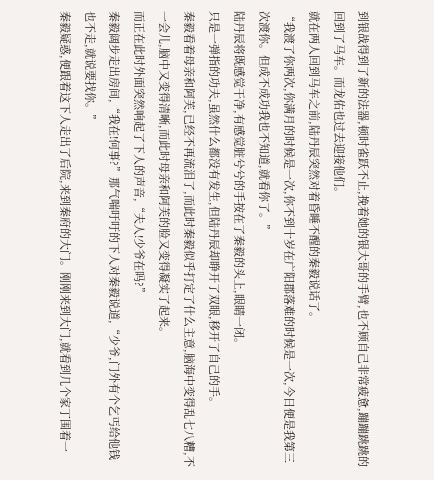到银战得到了新的法器,顿时雀跃不止,挽着她的银大哥的手臂,也不顾自己非常疲惫,蹦蹦跳跳的回到了马车。而龙佑也过去迎接他们。
就在两人回到马车之前,陆丹辰突然对着昏睡不醒的秦毅说话了。
“我渡了你两次,你满月的时候是一次,你不到十岁在广阳郡落难的时候是一次,今日便是我第三次渡你。但成不成功我也不知道,就看你了。”
陆丹辰将既感觉干净,有感觉脏兮兮的手按在了秦毅的头上,眼睛一闭。
只是一弹指的功夫,虽然什么都没有发生,但陆丹辰却睁开了双眼,移开了自己的手。
秦毅看着母亲和阿芙,已经不再流泪了,而此时秦毅似乎打定了什么主意,脑海中变得乱七八糟,不一会儿,脑中又变得清晰,而此时母亲和阿芙的脸又变得凝实了起来。
而正在此时外面突然响起了下人的声音,“夫人!少爷在吗?”
秦毅阔步走出房间,“我在!何事?”那气喘吁吁的下人对秦毅说道,“少爷,门外有个乞丐给他钱也不走,就说要找你。”
秦毅疑惑,便跟着这下人走出了后院,来到秦府的大门。刚刚来到大门,就看到几个家丁围着一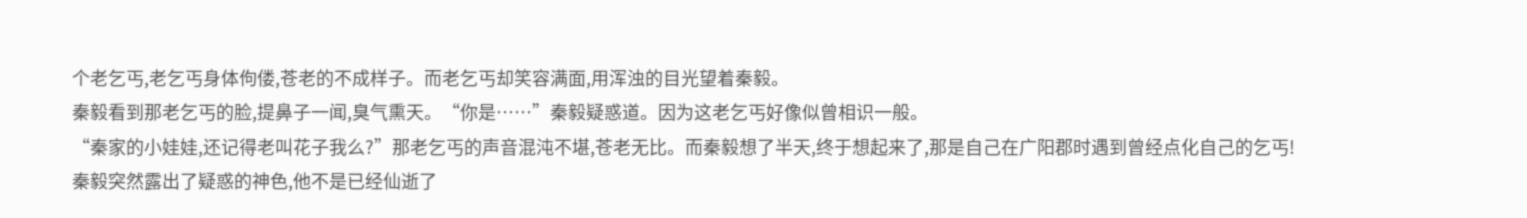个老乞丐,老乞丐身体佝偻,苍老的不成样子。而老乞丐却笑容满面,用浑浊的目光望着秦毅。
秦毅看到那老乞丐的脸,提鼻子一闻,臭气熏天。“你是……”秦毅疑惑道。因为这老乞丐好像似曾相识一般。
“秦家的小娃娃,还记得老叫花子我么?”那老乞丐的声音混沌不堪,苍老无比。而秦毅想了半天,终于想起来了,那是自己在广阳郡时遇到曾经点化自己的乞丐!
秦毅突然露出了疑惑的神色,他不是已经仙逝了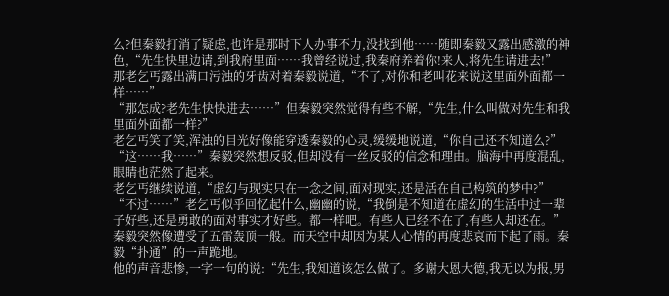么?但秦毅打消了疑虑,也许是那时下人办事不力,没找到他……随即秦毅又露出感激的神色,“先生快里边请,到我府里面……我曾经说过,我秦府养着你!来人,将先生请进去!”
那老乞丐露出满口污浊的牙齿对着秦毅说道,“不了,对你和老叫花来说这里面外面都一样……”
“那怎成?老先生快快进去……”但秦毅突然觉得有些不解,“先生,什么叫做对先生和我里面外面都一样?”
老乞丐笑了笑,浑浊的目光好像能穿透秦毅的心灵,缓缓地说道,“你自己还不知道么?”
“这……我……”秦毅突然想反驳,但却没有一丝反驳的信念和理由。脑海中再度混乱,眼睛也茫然了起来。
老乞丐继续说道,“虚幻与现实只在一念之间,面对现实,还是活在自己构筑的梦中?”
“不过……”老乞丐似乎回忆起什么,幽幽的说,“我倒是不知道在虚幻的生活中过一辈子好些,还是勇敢的面对事实才好些。都一样吧。有些人已经不在了,有些人却还在。”
秦毅突然像遭受了五雷轰顶一般。而天空中却因为某人心情的再度悲哀而下起了雨。秦毅“扑通”的一声跪地。
他的声音悲惨,一字一句的说:“先生,我知道该怎么做了。多谢大恩大德,我无以为报,男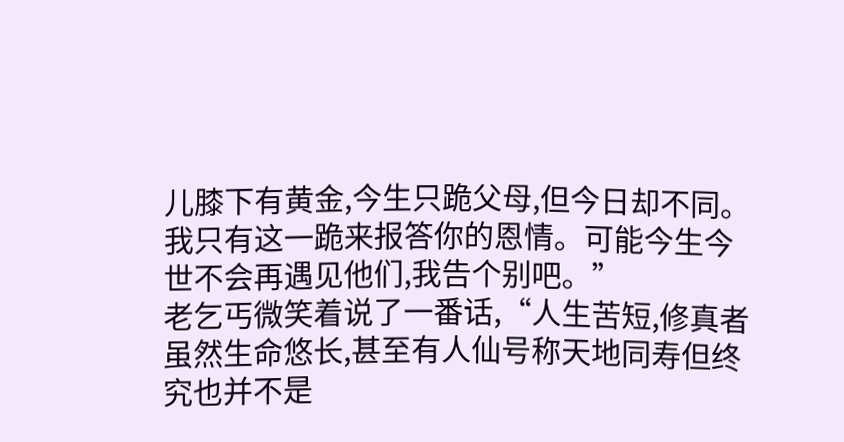儿膝下有黄金,今生只跪父母,但今日却不同。我只有这一跪来报答你的恩情。可能今生今世不会再遇见他们,我告个别吧。”
老乞丐微笑着说了一番话,“人生苦短,修真者虽然生命悠长,甚至有人仙号称天地同寿但终究也并不是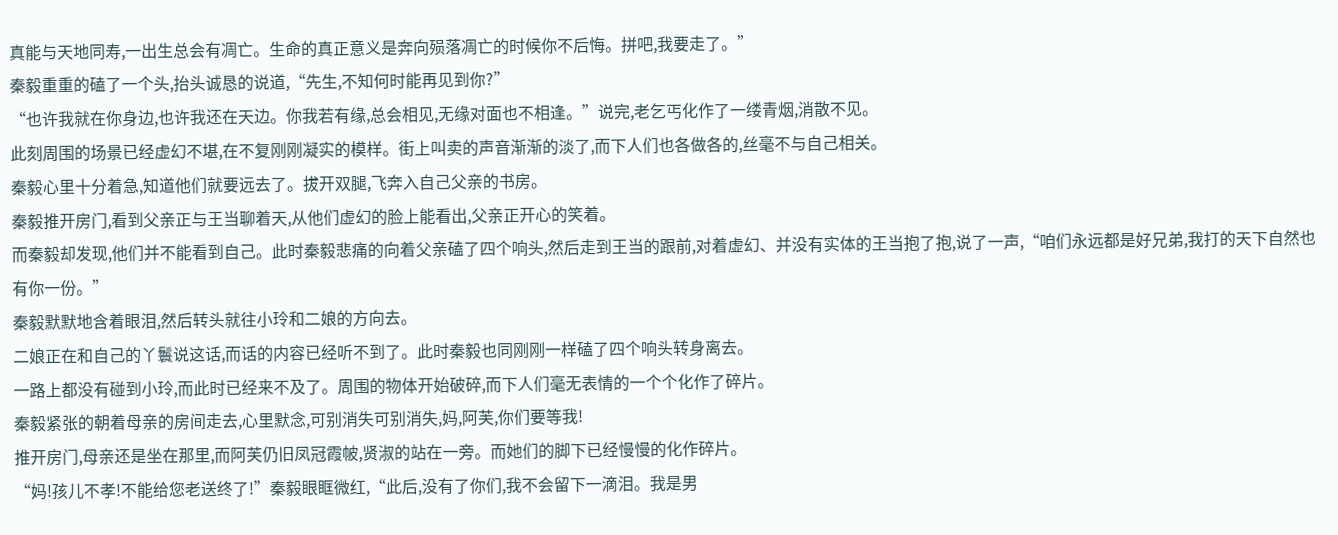真能与天地同寿,一出生总会有凋亡。生命的真正意义是奔向殒落凋亡的时候你不后悔。拼吧,我要走了。”
秦毅重重的磕了一个头,抬头诚恳的说道,“先生,不知何时能再见到你?”
“也许我就在你身边,也许我还在天边。你我若有缘,总会相见,无缘对面也不相逢。”说完,老乞丐化作了一缕青烟,消散不见。
此刻周围的场景已经虚幻不堪,在不复刚刚凝实的模样。街上叫卖的声音渐渐的淡了,而下人们也各做各的,丝毫不与自己相关。
秦毅心里十分着急,知道他们就要远去了。拔开双腿,飞奔入自己父亲的书房。
秦毅推开房门,看到父亲正与王当聊着天,从他们虚幻的脸上能看出,父亲正开心的笑着。
而秦毅却发现,他们并不能看到自己。此时秦毅悲痛的向着父亲磕了四个响头,然后走到王当的跟前,对着虚幻、并没有实体的王当抱了抱,说了一声,“咱们永远都是好兄弟,我打的天下自然也有你一份。”
秦毅默默地含着眼泪,然后转头就往小玲和二娘的方向去。
二娘正在和自己的丫鬟说这话,而话的内容已经听不到了。此时秦毅也同刚刚一样磕了四个响头转身离去。
一路上都没有碰到小玲,而此时已经来不及了。周围的物体开始破碎,而下人们毫无表情的一个个化作了碎片。
秦毅紧张的朝着母亲的房间走去,心里默念,可别消失可别消失,妈,阿芙,你们要等我!
推开房门,母亲还是坐在那里,而阿芙仍旧凤冠霞帔,贤淑的站在一旁。而她们的脚下已经慢慢的化作碎片。
“妈!孩儿不孝!不能给您老送终了!”秦毅眼眶微红,“此后,没有了你们,我不会留下一滴泪。我是男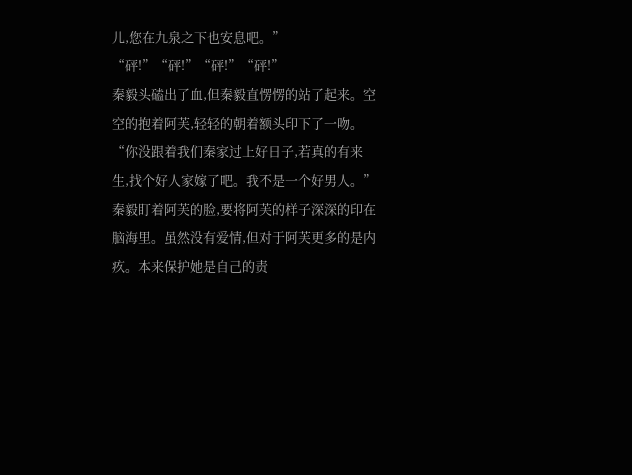儿,您在九泉之下也安息吧。”
“砰!”“砰!”“砰!”“砰!”
秦毅头磕出了血,但秦毅直愣愣的站了起来。空空的抱着阿芙,轻轻的朝着额头印下了一吻。“你没跟着我们秦家过上好日子,若真的有来生,找个好人家嫁了吧。我不是一个好男人。”
秦毅盯着阿芙的脸,要将阿芙的样子深深的印在脑海里。虽然没有爱情,但对于阿芙更多的是内疚。本来保护她是自己的责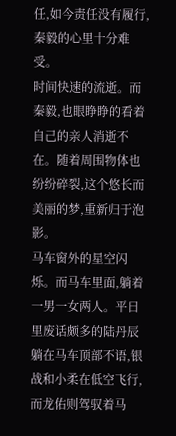任,如今责任没有履行,秦毅的心里十分难受。
时间快速的流逝。而秦毅,也眼睁睁的看着自己的亲人消逝不在。随着周围物体也纷纷碎裂,这个悠长而美丽的梦,重新归于泡影。
马车窗外的星空闪烁。而马车里面,躺着一男一女两人。平日里废话颇多的陆丹辰躺在马车顶部不语,银战和小柔在低空飞行,而龙佑则驾驭着马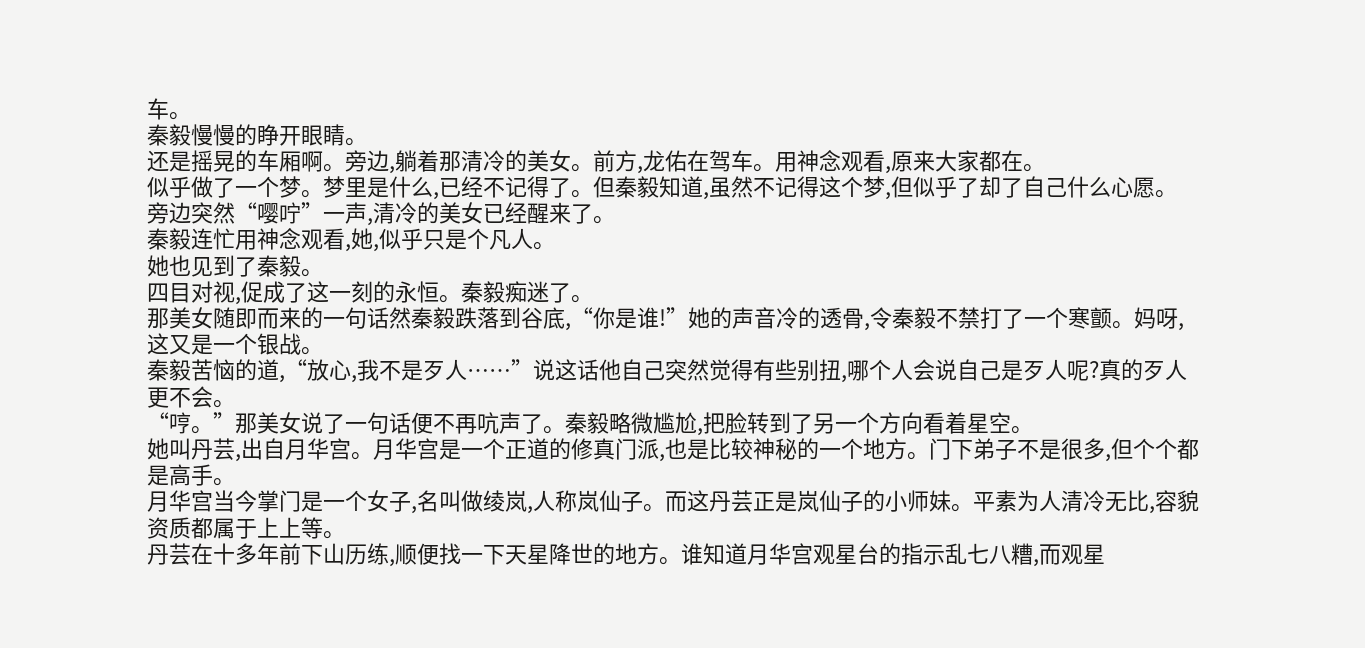车。
秦毅慢慢的睁开眼睛。
还是摇晃的车厢啊。旁边,躺着那清冷的美女。前方,龙佑在驾车。用神念观看,原来大家都在。
似乎做了一个梦。梦里是什么,已经不记得了。但秦毅知道,虽然不记得这个梦,但似乎了却了自己什么心愿。
旁边突然“嘤咛”一声,清冷的美女已经醒来了。
秦毅连忙用神念观看,她,似乎只是个凡人。
她也见到了秦毅。
四目对视,促成了这一刻的永恒。秦毅痴迷了。
那美女随即而来的一句话然秦毅跌落到谷底,“你是谁!”她的声音冷的透骨,令秦毅不禁打了一个寒颤。妈呀,这又是一个银战。
秦毅苦恼的道,“放心,我不是歹人……”说这话他自己突然觉得有些别扭,哪个人会说自己是歹人呢?真的歹人更不会。
“哼。”那美女说了一句话便不再吭声了。秦毅略微尴尬,把脸转到了另一个方向看着星空。
她叫丹芸,出自月华宫。月华宫是一个正道的修真门派,也是比较神秘的一个地方。门下弟子不是很多,但个个都是高手。
月华宫当今掌门是一个女子,名叫做绫岚,人称岚仙子。而这丹芸正是岚仙子的小师妹。平素为人清冷无比,容貌资质都属于上上等。
丹芸在十多年前下山历练,顺便找一下天星降世的地方。谁知道月华宫观星台的指示乱七八糟,而观星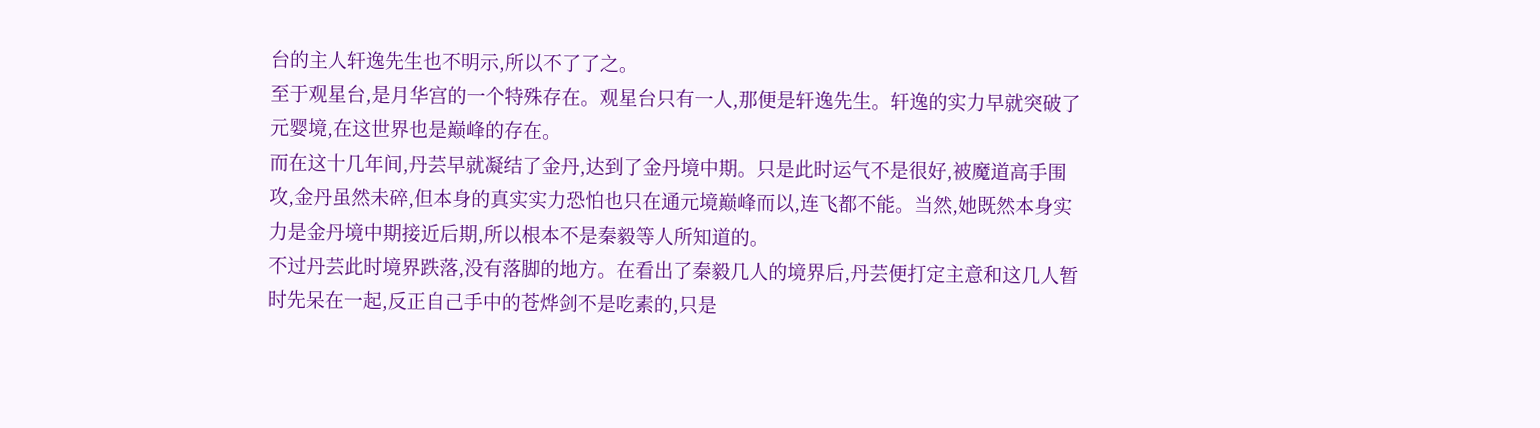台的主人轩逸先生也不明示,所以不了了之。
至于观星台,是月华宫的一个特殊存在。观星台只有一人,那便是轩逸先生。轩逸的实力早就突破了元婴境,在这世界也是巅峰的存在。
而在这十几年间,丹芸早就凝结了金丹,达到了金丹境中期。只是此时运气不是很好,被魔道高手围攻,金丹虽然未碎,但本身的真实实力恐怕也只在通元境巅峰而以,连飞都不能。当然,她既然本身实力是金丹境中期接近后期,所以根本不是秦毅等人所知道的。
不过丹芸此时境界跌落,没有落脚的地方。在看出了秦毅几人的境界后,丹芸便打定主意和这几人暂时先呆在一起,反正自己手中的苍烨剑不是吃素的,只是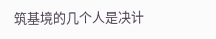筑基境的几个人是决计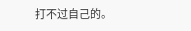打不过自己的。